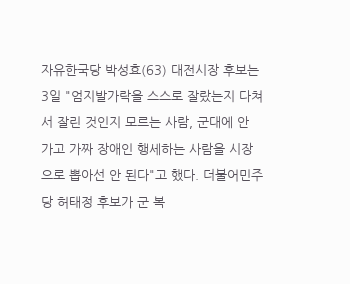자유한국당 박성효(63) 대전시장 후보는 3일 "엄지발가락을 스스로 잘랐는지 다쳐서 잘린 것인지 모르는 사람, 군대에 안 가고 가짜 장애인 행세하는 사람을 시장으로 뽑아선 안 된다"고 했다. 더불어민주당 허태정 후보가 군 복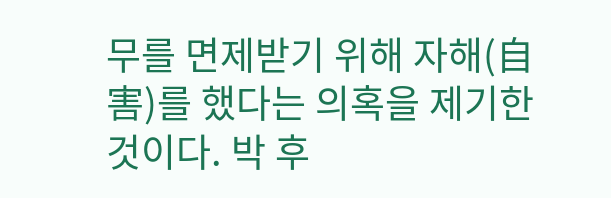무를 면제받기 위해 자해(自害)를 했다는 의혹을 제기한 것이다. 박 후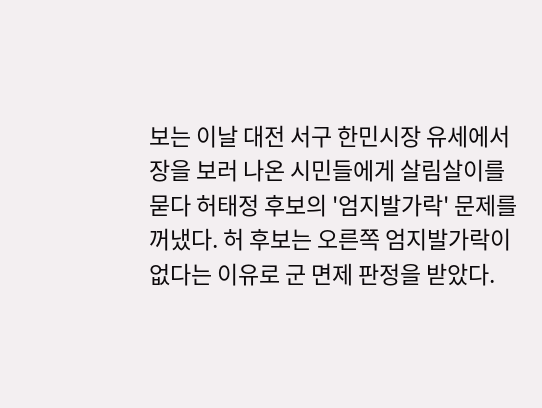보는 이날 대전 서구 한민시장 유세에서 장을 보러 나온 시민들에게 살림살이를 묻다 허태정 후보의 '엄지발가락' 문제를 꺼냈다. 허 후보는 오른쪽 엄지발가락이 없다는 이유로 군 면제 판정을 받았다.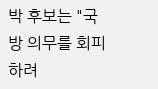박 후보는 "국방 의무를 회피하려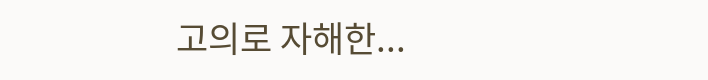고의로 자해한...